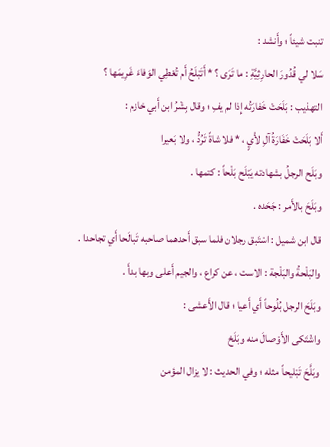تنبت شيئاً ؛ وأَنشد :
سَلا لي قُدُورَ الحارِثِيَّةِ : ما تَرَى ؟ * أَتَبْلَحُ أَم تُعْطِي الوَفاءَ غَرِيمَها ؟
التهذيب : بَلَحَتْ خَفارَتُه إِذا لم يفِ ؛ وقال بِشْرُ ابن أَبي خازم :
أَلا بَلَحَتْ خَفَارَةُ آلِ لأْيٍ ، * فلا شاةً تَرُدُّ ، ولا بَعيرا
وبَلَح الرجلُ بشهادته يَبْلَح بَلْحاً : كتمها .
وبَلَحَ بالأَمر : جَحَده .
قال ابن شميل : اسْتَبق رجلان فلما سبق أَحدهما صاحبه تَبالَحا أَي تجاحدا .
والبَلْحةُ والبَلْجة : الاست ، عن كراع ، والجيم أَعلى وبها بدأَ .
وبَلَحَ الرجل بُلُوحاً أَي أَعيا ؛ قال الأَعشى :
واشْتَكى الأَوْصالَ منه وبَلَحْ
وبَلَّحَ تَبْليحاً مثله ؛ وفي الحديث : لا يزال المؤمن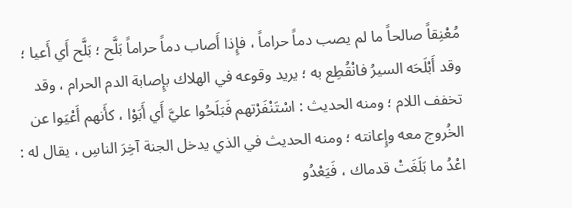مُعْنِقاً صالحاً ما لم يصب دماً حراماً ، فإِذا أَصاب دماً حراماً بَلَّح ؛ بَلَّح أَي أَعيا ؛ وقد أَبْلَحَه السيرُ فانْقُطِع به ؛ يريد وقوعه في الهلاك بإِصابة الدم الحرام ، وقد تخفف اللام ؛ ومنه الحديث : اسْتَنْفَرْتهم فَبَلَحُوا عليَّ أَي أَبَوْا ، كأَنهم أَعْيَوا عن الخُروج معه وإِعانته ؛ ومنه الحديث في الذي يدخل الجنة آخِرَ الناسِ ، يقال له : اعْدُ ما بَلَغَتْ قدماك ، فَيَعْدُو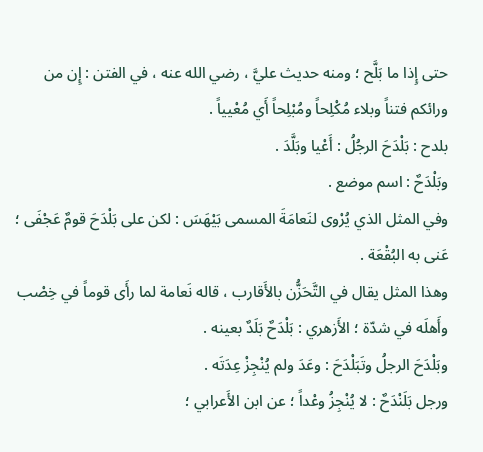حتى إِذا ما بَلَّح ؛ ومنه حديث عليَّ ، رضي الله عنه ، في الفتن : إِن من ورائكم فتناً وبلاء مُكْلِحاً ومُبْلِحاً أَي مُعْيياً .
بلدح : بَلْدَحَ الرجُلُ : أَعْيا وبَلَّدَ .
وبَلْدَحٌ : اسم موضع .
وفي المثل الذي يُرْوى لنَعامَةَ المسمى بَيْهَسَ : لكن على بَلْدَحَ قومٌ عَجْفَى ؛ عَنى به البُقْعَة .
وهذا المثل يقال في التَّحَزُّن بالأَقارب ، قاله نَعامة لما رأَى قوماً في خِصْب وأَهلَه في شدّة ؛ الأَزهري : بَلْدَحٌ بَلَدٌ بعينه .
وبَلْدَحَ الرجلُ وتَبَلْدَحَ : وعَدَ ولم يُنْجِزْ عِدَتَه .
ورجل بَلَنْدَحٌ : لا يُنْجِزُ وعْداً ؛ عن ابن الأَعرابي ؛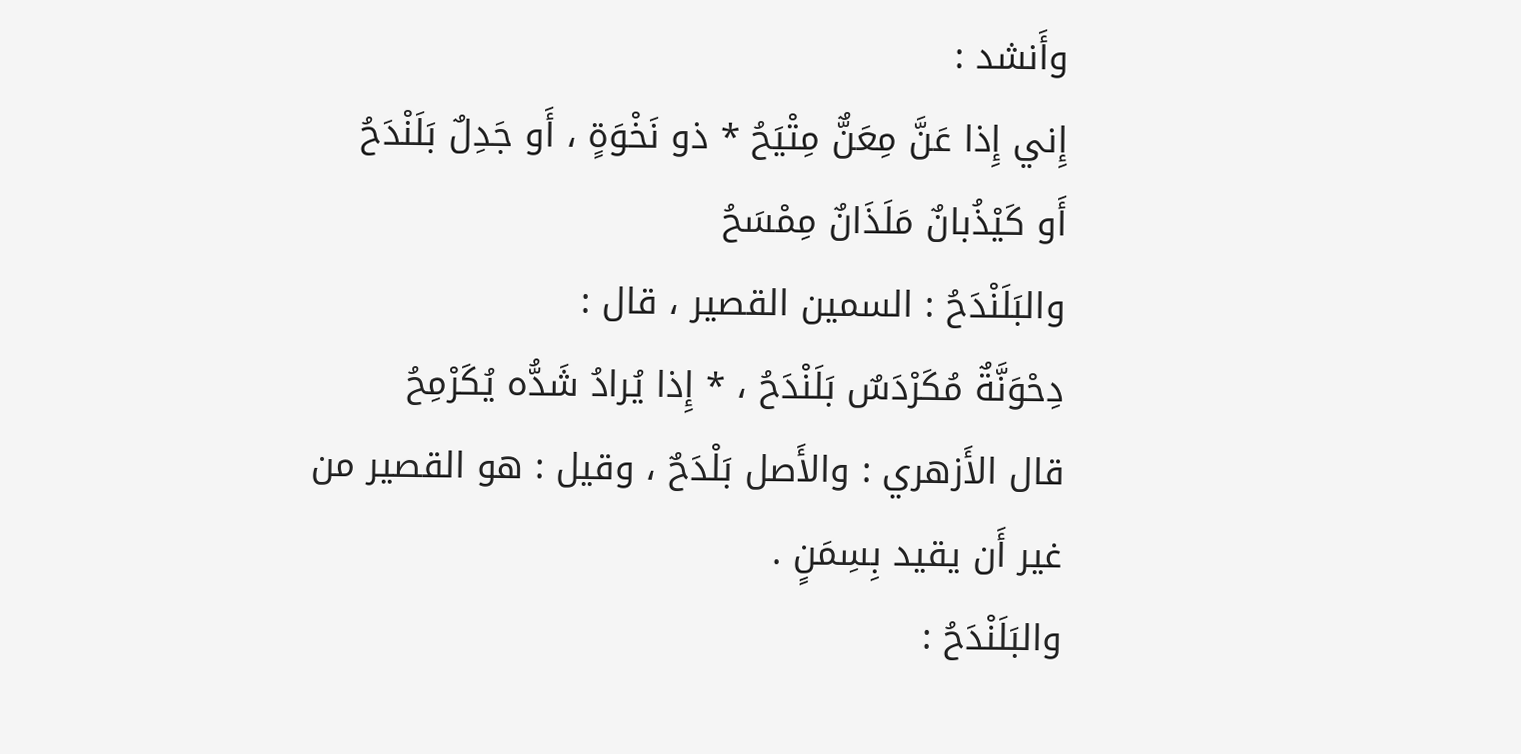وأَنشد :
إِني إِذا عَنَّ مِعَنٌّ مِتْيَحُ * ذو نَخْوَةٍ ، أَو جَدِلٌ بَلَنْدَحُ
أَو كَيْذُبانٌ مَلَذَانٌ مِمْسَحُ
والبَلَنْدَحُ : السمين القصير ، قال :
دِحْوَنَّةٌ مُكَرْدَسٌ بَلَنْدَحُ ، * إِذا يُرادُ شَدُّه يُكَرْمِحُ
قال الأَزهري : والأَصل بَلْدَحٌ ، وقيل : هو القصير من غير أَن يقيد بِسِمَنٍ .
والبَلَنْدَحُ :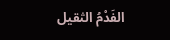الفَدْمُ الثقيل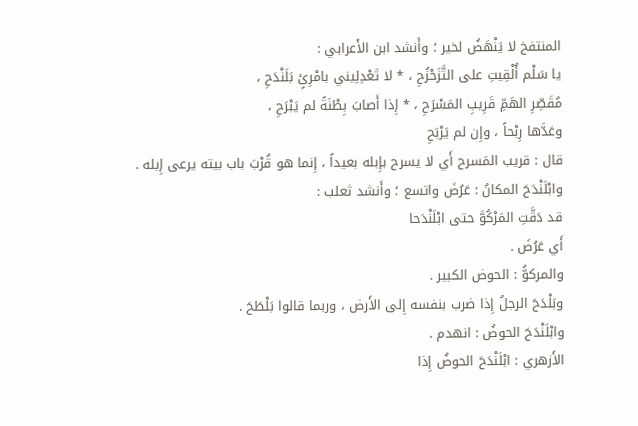المنتفخ لا يَنْهَضُ لخير ؛ وأَنشد ابن الأَعرابي :
يا سَلْم أُلْقِيتِ على التَّزَحْزُحِ ، * لا تَعْدِلِيني بامْرِئٍ بَلَنْدَحِ ،
مُقَصِّرِ الهَمِّ قَرِيبِ المَسْرَحِ ، * إِذا أَصابَ بِطْنَةً لم يَبْرَحِ ،
وعَدَّها رِبْحاً ، وإِن لم يَرْبَحِ
قال : قريب المَسرح أَي لا يسرح بإِبله بعيداً ، إِنما هو قُرْبَ باب بيته يرعى إِبله .
وابْلَنْدَحَ المكانُ : عَرُضَ واتسع ؛ وأَنشد ثعلب :
قد دَقَّتِ المَرْكُوَّ حتى ابْلَنْدَحا
أَي عَرُضَ .
والمركوُّ : الحوض الكبير .
وبَلْدَحَ الرجلُ إِذا ضرب بنفسه إِلى الأَرض ، وربما قالوا بَلْطَحَ .
وابْلَنْدَحَ الحوضُ : انهدم .
الأَزهري : ابْلَنْدَحَ الحوضُ إِذا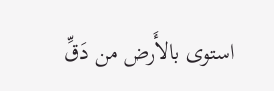استوى بالأَرض من دَقِّ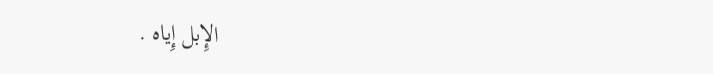الإِبل إِياه .